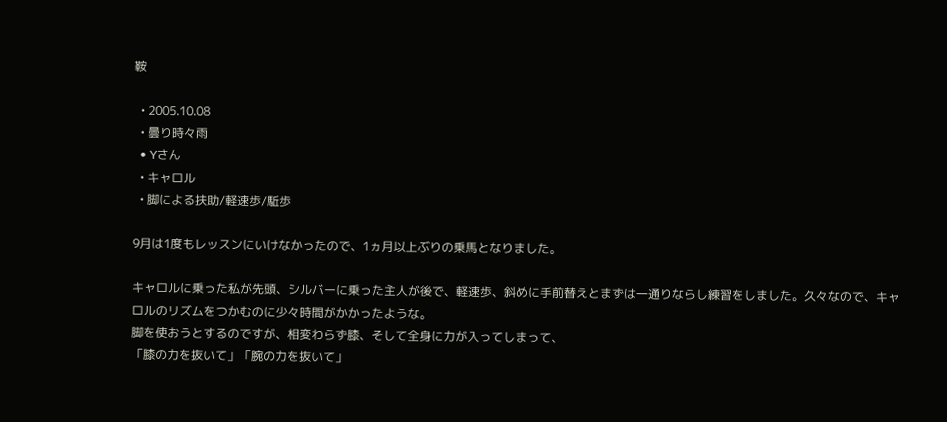鞍

  • 2005.10.08
  • 曇り時々雨
  • Yさん
  • キャロル
  • 脚による扶助/軽速歩/駈歩

9月は1度もレッスンにいけなかったので、1ヵ月以上ぶりの乗馬となりました。

キャロルに乗った私が先頭、シルバーに乗った主人が後で、軽速歩、斜めに手前替えとまずは一通りならし練習をしました。久々なので、キャロルのリズムをつかむのに少々時間がかかったような。
脚を使おうとするのですが、相変わらず膝、そして全身に力が入ってしまって、
「膝の力を抜いて」「腕の力を抜いて」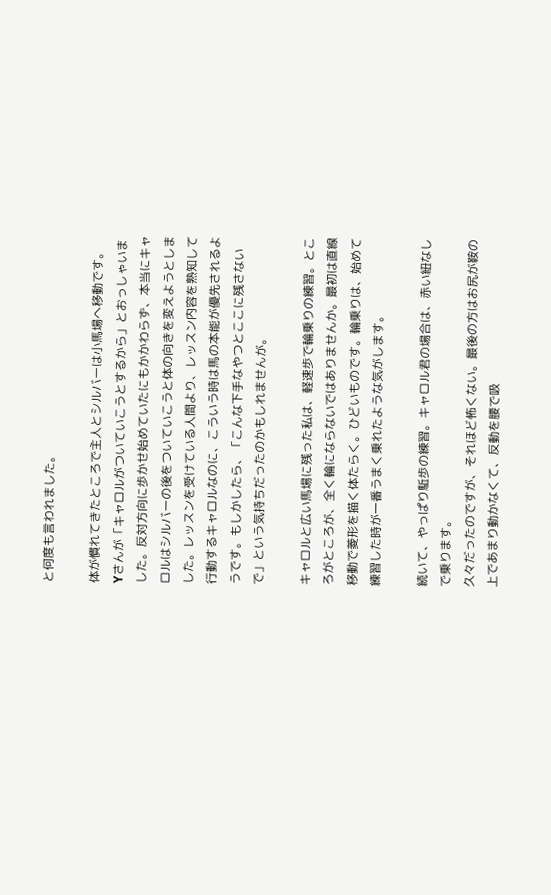と何度も言われました。

体が慣れてきたところで主人とシルバーは小馬場へ移動です。
Yさんが「キャロルがついていこうとするから」とおっしゃいました。反対方向に歩かせ始めていたにもかかわらず、本当にキャロルはシルバーの後をついていこうと体の向きを変えようとしました。レッスンを受けている人間より、レッスン内容を熟知して行動するキャロルなのに、こういう時は馬の本能が優先されるようです。もしかしたら、「こんな下手なやつとここに残さないで」という気持ちだったのかもしれませんが。

キャロルと広い馬場に残った私は、軽速歩で輪乗りの練習。ところがところが、全く輪にならないではありませんか。最初は直線移動で菱形を描く体たらく。ひどいものです。輪乗りは、始めて練習した時が一番うまく乗れたような気がします。

続いて、やっぱり駈歩の練習。キャロル君の場合は、赤い紐なしで乗ります。
久々だったのですが、それほど怖くない。最後の方はお尻が鞍の上であまり動かなくて、反動を腰で吸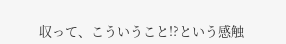収って、こういうこと!?という感触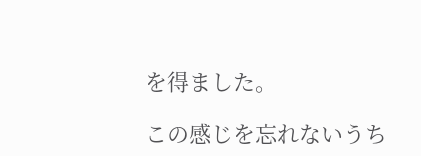を得ました。

この感じを忘れないうち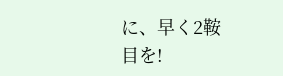に、早く2鞍目を!